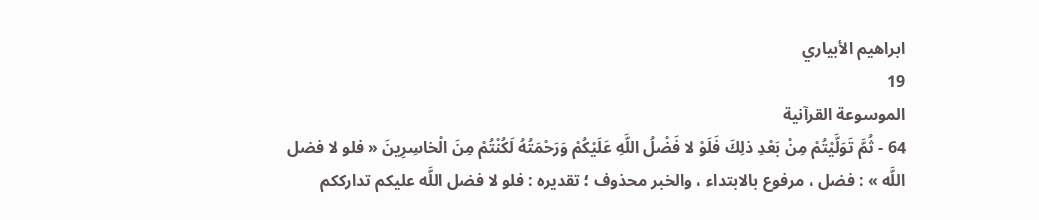ابراهيم الأبياري
19
الموسوعة القرآنية
64 - ثُمَّ تَوَلَّيْتُمْ مِنْ بَعْدِ ذلِكَ فَلَوْ لا فَضْلُ اللَّهِ عَلَيْكُمْ وَرَحْمَتُهُ لَكُنْتُمْ مِنَ الْخاسِرِينَ « فلو لا فضل اللَّه » : فضل ، مرفوع بالابتداء ، والخبر محذوف ؛ تقديره : فلو لا فضل اللَّه عليكم تدارككم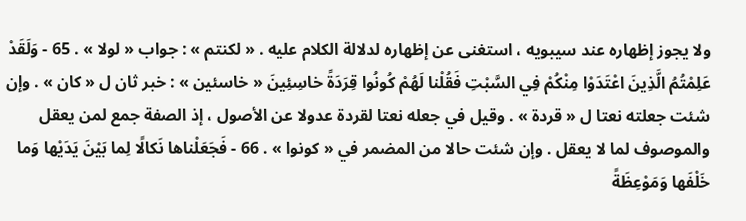ولا يجوز إظهاره عند سيبويه ، استغنى عن إظهاره لدلالة الكلام عليه . « لكنتم » : جواب « لولا » . 65 - وَلَقَدْ عَلِمْتُمُ الَّذِينَ اعْتَدَوْا مِنْكُمْ فِي السَّبْتِ فَقُلْنا لَهُمْ كُونُوا قِرَدَةً خاسِئِينَ « خاسئين » : خبر ثان ل « كان » . وإن شئت جعلته نعتا ل « قردة » . وقيل في جعله نعتا لقردة عدولا عن الأصول ، إذ الصفة جمع لمن يعقل والموصوف لما لا يعقل . وإن شئت حالا من المضمر في « كونوا » . 66 - فَجَعَلْناها نَكالًا لِما بَيْنَ يَدَيْها وَما خَلْفَها وَمَوْعِظَةً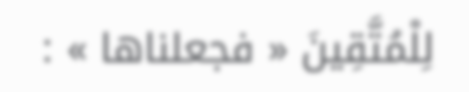لِلْمُتَّقِينَ « فجعلناها » :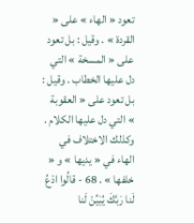تعود « الهاء » على « القردة » . وقيل : بل تعود على « المسخة » التي دل عليها الخطاب . وقيل : بل تعود على « العقوبة » التي دل عليها الكلام . وكذلك الاختلاف في الهاء في « يديها » و « خلفها » . 68 - قالُوا ادْعُ لَنا رَبَّكَ يُبَيِّنْ لَنا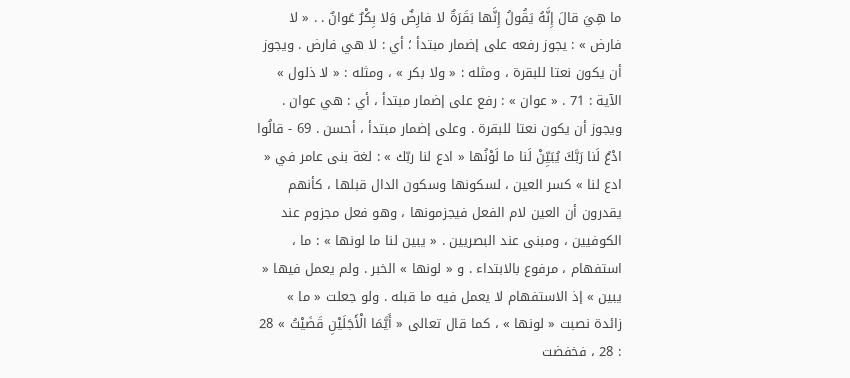ما هِيَ قالَ إِنَّهُ يَقُولُ إِنَّها بَقَرَةٌ لا فارِضٌ وَلا بِكْرٌ عَوانٌ . . « لا فارض » : يجوز رفعه على إضمار مبتدأ ؛ أي : لا هي فارض . ويجوز أن يكون نعتا للبقرة ، ومثله : « ولا بكر » ، ومثله : « لا ذلول » الآية : 71 . « عوان » : رفع على إضمار مبتدأ ، أي : هي عوان . ويجوز أن يكون نعتا للبقرة . وعلى إضمار مبتدأ ، أحسن . 69 - قالُوا ادْعُ لَنا رَبَّكَ يُبَيِّنْ لَنا ما لَوْنُها « ادع لنا ربّك » : لغة بنى عامر في « ادع لنا » كسر العين ، لسكونها وسكون الدال قبلها ، كأنهم يقدرون أن العين لام الفعل فيجزمونها ، وهو فعل مجزوم عند الكوفيين ، ومبنى عند البصريين . « يبين لنا ما لونها » : ما ، استفهام ، مرفوع بالابتداء . و « لونها » الخبر . ولم يعمل فيها « يبين » إذ الاستفهام لا يعمل فيه ما قبله . ولو جعلت « ما » زائدة نصبت « لونها » ، كما قال تعالى « أَيَّمَا الْأَجَلَيْنِ قَضَيْتُ » 28 : 28 ، فخفضت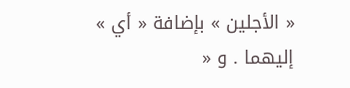« الأجلين » بإضافة « أي » إليهما . و «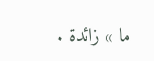ما » زائدة .